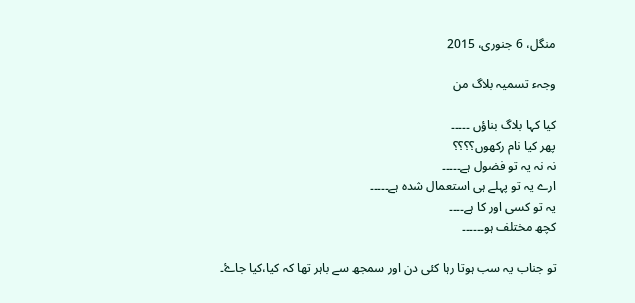منگل، 6 جنوری، 2015

وجہء تسمیہ بلاگ من

کیا کہا بلاگ بناؤں ۔۔۔۔۔
پھر کیا نام رکھوں؟؟؟؟
نہ نہ یہ تو فضول ہے۔۔۔۔۔
ارے یہ تو پہلے ہی استعمال شدہ ہے۔۔۔۔۔
یہ تو کسی اور کا ہے۔۔۔۔
کچھ مختلف ہو۔۔۔۔۔۔

تو جناب یہ سب ہوتا رہا کئی دن اور سمجھ سے باہر تھا کہ کیا،کیا جاۓ۔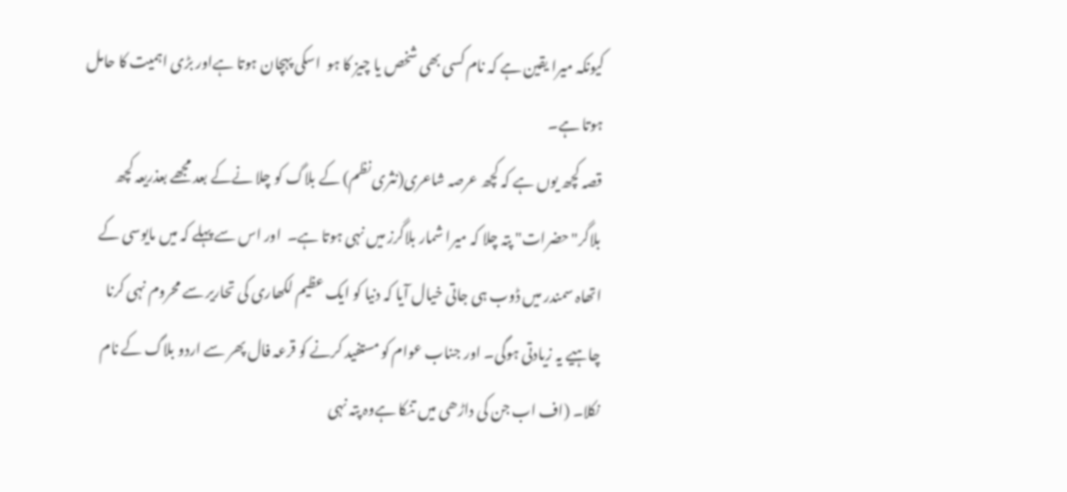کیونکہ میرا یقین ہے کہ نام کسی بھی شخص یا چیز کا ہو  اسکی پہچان ہوتا ہےاور بڑی اہمیت کا حامل ہوتا ہے۔
قصہ کچھ یوں ہے کہ کچھ عرصہ شاعری(نثری نظم) کے بلاگ کو چلا نےکے بعد مجھے بعذریعہ کچھ بلاگر"حضرات" پتہ چلا کہ میرا شمار بلاگرز میں نہی ہوتا ہے۔  اور اس سے پہلے کہ میں مایوسی کے اتھاہ سمندر میں ڈوب ہی جاتی خیال آیا کہ دنیا کو ایک عظیم لکھاری کی تحاریر سے محروم نہی کرنا چاہیے یہ زیادتی ہوگی۔ اور جناب عوام کو مستفید کرنے کو قرعہ فال پھر سے اردو بلاگ کے نام نکلا۔ (اف اب جن کی داڑھی میں تنکا ہےوہ پتہ نہی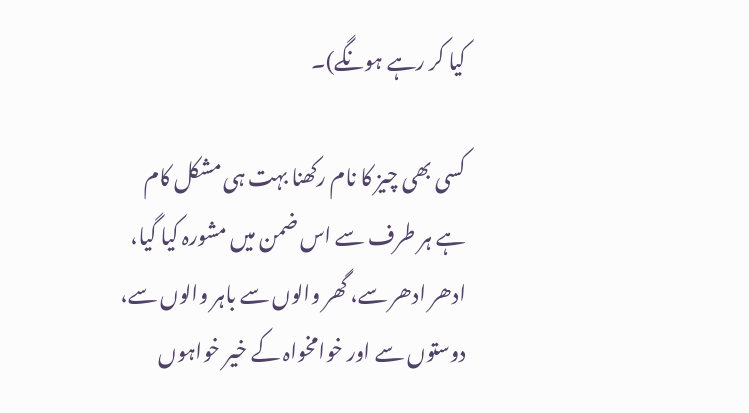کیا کر رہے ہونگے)۔

کسی بھی چیز کا نام رکھنا بہت ہی مشکل کام ہے ہر طرف سے اس ضمن میں مشورہ کیا گیا، ادھر ادھر سے، گھر والوں سے باہر والوں سے، دوستوں سے اور خوامخواہ کے خیر خواہوں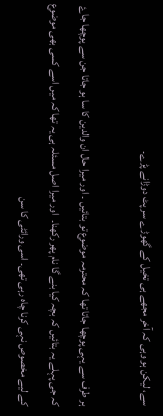سے، لیکن ہو وہی کہ آخر مجھے ہی تخیل کے گھوڑے سر پٹ دوڑانے پڑے۔

ہر طرف سے یہی پوچھا جاتا تھا کہ محترمہ موضوع تو بتائیں ۔ اور میرا حال ان والدین کا سا ہو جاتا جن سے پوچھا جاۓ کہ جی پہلے یہ بتائیں کہ بچہ کیا بنے گا نام پھر رکھنا۔  اور میرا اصل مسئلہ ہی یہ تھا کہ میں اسے کسی بھی موضوع کے لیے مخصوص نہی کرنا چاہ رہی تھی۔ اسی ورائٹی کا سن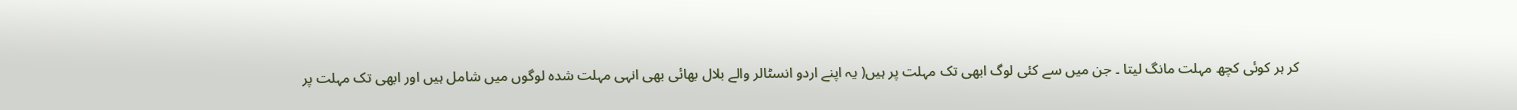کر ہر کوئی کچھ مہلت مانگ لیتا ۔ جن میں سے کئی لوگ ابھی تک مہلت پر ہیں( یہ اپنے اردو انسٹالر والے بلال بھائی بھی انہی مہلت شدہ لوگوں میں شامل ہیں اور ابھی تک مہلت پر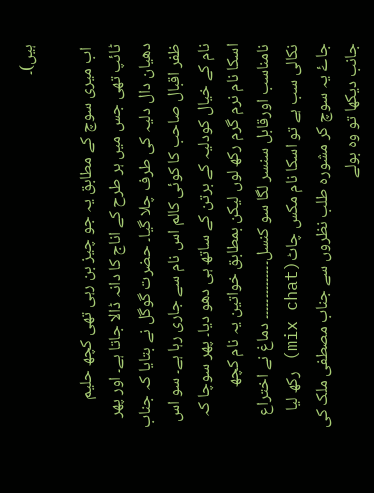ہیں)۔

 اب میری سوچ کے مطابق یہ جو چیز بن رہی تھی کچھ حلیم ٹائپ تھی جس میں ہر طرح کے اناج کا دانہ ڈالا جاتا ہے۔ اور پھر دھیان دال دلیہ کی طرف چلا گیا۔ حضرت گوگل نے بتایا کہ جناب ظفر اقبال صاحب کا کوئی کالم اس نام سے جاری رہا ہے۔ سو اس نام کے خیال کودلیہ کے برتن کے ساتھ ہی دھو دیا۔ پھر سوچا کہ اسکا نام نرم گرم رکھ لوں لیکن بمطابق خواتین یہ نام کچھ نامناسب اورقابل سنسر لگا سو کنسل۔۔۔۔۔۔۔۔۔۔۔۔۔۔ دماغ نے اختراع نکالی سب ہے تو اسکا نام مکس چاٹ(mix chat) رکھ لیا جاۓ یہ سوچ کر مشورہ طلب نظروں سے جناب مصطفی ملک کی جانب دیکھا تو وہ بولے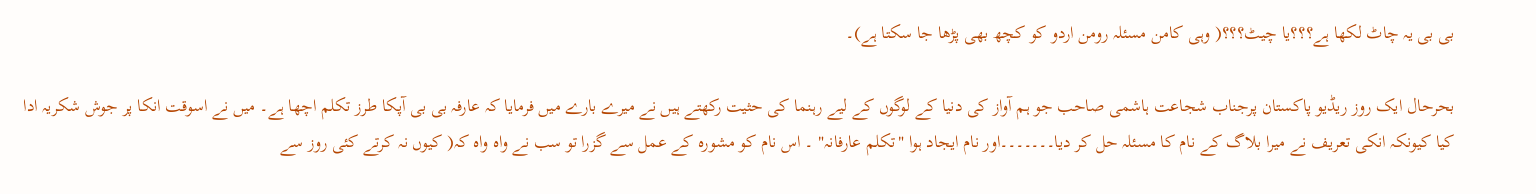بی بی یہ چاٹ لکھا ہے؟؟؟یا چیٹ؟؟؟( وہی کامن مسئلہ رومن اردو کو کچھ بھی پڑھا جا سکتا ہے)۔

بحرحال ایک روز ریڈیو پاکستان پرجناب شجاعت ہاشمی صاحب جو ہم آواز کی دنیا کے لوگوں کے لیے رہنما کی حثیت رکھتے ہیں نے میرے بارے میں فرمایا کہ عارفہ بی بی آپکا طرز تکلم اچھا ہے۔ میں نے اسوقت انکا پر جوش شکریہ ادا کیا کیونکہ انکی تعریف نے میرا بلاگ کے نام کا مسئلہ حل کر دیا۔۔۔۔۔۔۔اور نام ایجاد ہوا "تکلم عارفانہ" ۔ اس نام کو مشورہ کے عمل سے گزرا تو سب نے واہ واہ کہ( کیوں نہ کرتے کئی روز سے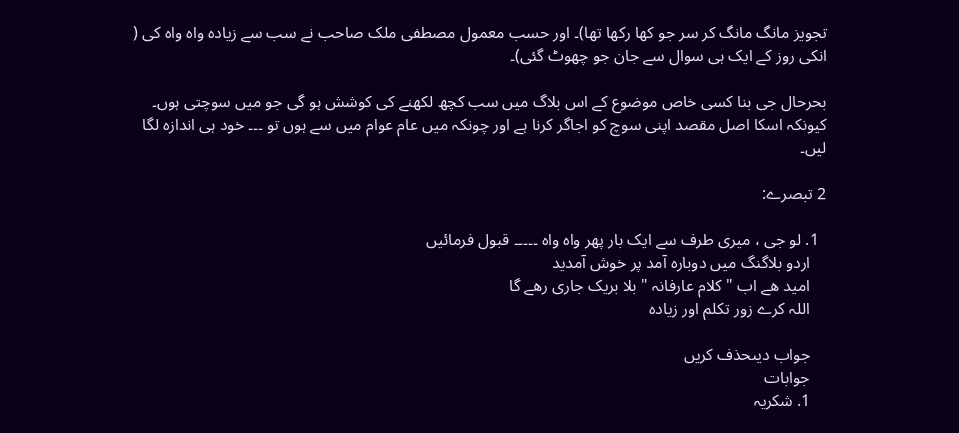تجویز مانگ مانگ کر سر جو کھا رکھا تھا)۔ اور حسب معمول مصطفی ملک صاحب نے سب سے زیادہ واہ واہ کی ( انکی روز کے ایک ہی سوال سے جان جو چھوٹ گئی)۔

بحرحال جی بنا کسی خاص موضوع کے اس بلاگ میں سب کچھ لکھنے کی کوشش ہو گی جو میں سوچتی ہوں۔ کیونکہ اسکا اصل مقصد اپنی سوچ کو اجاگر کرنا ہے اور چونکہ میں عام عوام میں سے ہوں تو ۔۔۔ خود ہی اندازہ لگا لیں۔

2 تبصرے:

  1. لو جی ، میری طرف سے ایک بار پھر واہ واہ ۔۔۔۔۔ قبول فرمائیں
    اردو بلاگنگ میں دوبارہ آمد پر خوش آمدید
    امید ھے اب " کلام عارفانہ " بلا بریک جاری رھے گا
    اللہ کرے زور تکلم اور زیادہ

    جواب دیںحذف کریں
    جوابات
    1. شکریہ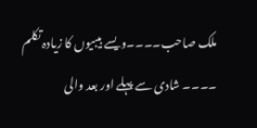ملک صاحب۔۔۔۔ویسے بیبیوں کا زیادہ تکلم ۔۔۔۔ شادی سے پہلے اور بعد والی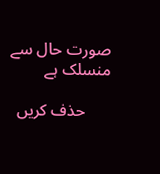صورت حال سے منسلک ہے

      حذف کریں